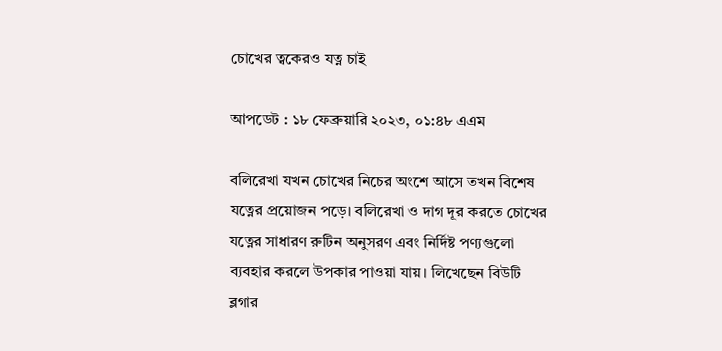চোখের ত্বকেরও যত্ন চাই

আপডেট : ১৮ ফেব্রুয়ারি ২০২৩, ০১:৪৮ এএম

বলিরেখা যখন চোখের নিচের অংশে আসে তখন বিশেষ যত্নের প্রয়োজন পড়ে। বলিরেখা ও দাগ দূর করতে চোখের যত্নের সাধারণ রুটিন অনুসরণ এবং নির্দিষ্ট পণ্যগুলো ব্যবহার করলে উপকার পাওয়া যায়। লিখেছেন বিউটি ব্লগার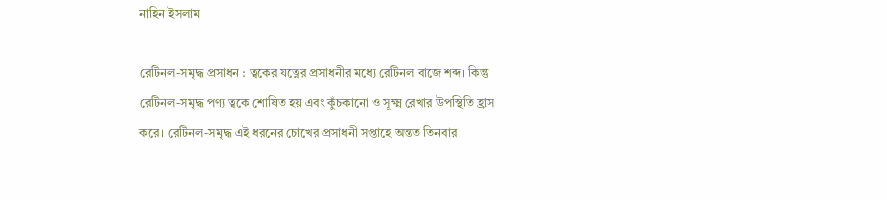নাহিন ইসলাম

রেটিনল-সমৃদ্ধ প্রসাধন : ত্বকের যত্নের প্রসাধনীর মধ্যে রেটিনল বাজে শব্দ। কিন্তু রেটিনল-সমৃদ্ধ পণ্য ত্বকে শোষিত হয় এবং কুঁচকানো ও সূক্ষ্ম রেখার উপস্থিতি হ্রাস করে। রেটিনল-সমৃদ্ধ এই ধরনের চোখের প্রসাধনী সপ্তাহে অন্তত তিনবার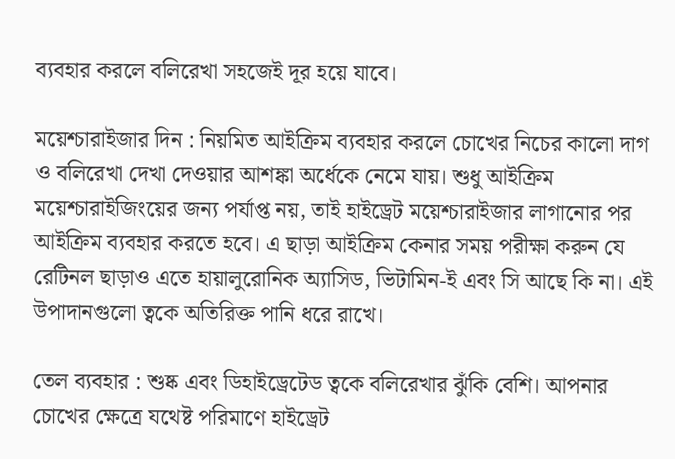ব্যবহার করলে বলিরেখা সহজেই দূর হয়ে যাবে।

ময়েশ্চারাইজার দিন : নিয়মিত আইক্রিম ব্যবহার করলে চোখের নিচের কালো দাগ ও বলিরেখা দেখা দেওয়ার আশঙ্কা অর্ধেকে নেমে যায়। শুধু আইক্রিম ময়েশ্চারাইজিংয়ের জন্য পর্যাপ্ত নয়, তাই হাইড্রেট ময়েশ্চারাইজার লাগানোর পর আইক্রিম ব্যবহার করতে হবে। এ ছাড়া আইক্রিম কেনার সময় পরীক্ষা করুন যে রেটিনল ছাড়াও এতে হায়ালুরোনিক অ্যাসিড, ভিটামিন-ই এবং সি আছে কি না। এই উপাদানগুলো ত্বকে অতিরিক্ত পানি ধরে রাখে।

তেল ব্যবহার : শুষ্ক এবং ডিহাইড্রেটেড ত্বকে বলিরেখার ঝুঁকি বেশি। আপনার চোখের ক্ষেত্রে যথেষ্ট পরিমাণে হাইড্রেট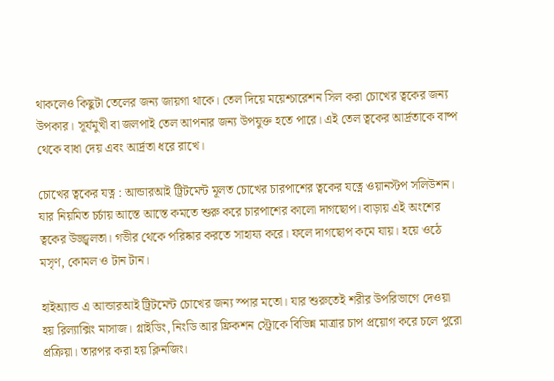থাকলেও কিছুটা তেলের জন্য জায়গা থাকে। তেল দিয়ে ময়েশ্চারেশন সিল করা চোখের ত্বকের জন্য উপকার। সূর্যমুখী বা জলপাই তেল আপনার জন্য উপযুক্ত হতে পারে। এই তেল ত্বকের আর্দ্রতাকে বাষ্প থেকে বাধা দেয় এবং আর্দ্রতা ধরে রাখে।

চোখের ত্বকের যত্ন : আন্ডারআই ট্রিটমেন্ট মূলত চোখের চারপাশের ত্বকের যত্নে ওয়ানস্টপ সলিউশন। যার নিয়মিত চর্চায় আস্তে আস্তে কমতে শুরু করে চারপাশের কালো দাগছোপ। বাড়ায় এই অংশের ত্বকের উজ্জ্বলতা। গভীর থেকে পরিষ্কার করতে সাহায্য করে। ফলে দাগছোপ কমে যায়। হয়ে ওঠে মসৃণ, কোমল ও টান টান।

হাইঅ্যান্ড এ আন্ডারআই ট্রিটমেন্ট চোখের জন্য স্পার মতো। যার শুরুতেই শরীর উপরিভাগে দেওয়া হয় রিল্যাক্সিং মাসাজ। গ্লাইডিং, নিংডি আর ফ্রিকশন স্ট্রোকে বিভিন্ন মাত্রার চাপ প্রয়োগ করে চলে পুরো প্রক্রিয়া। তারপর করা হয় ক্লিনজিং।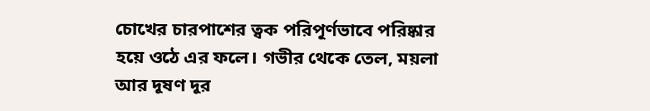চোখের চারপাশের ত্বক পরিপূর্ণভাবে পরিষ্কার হয়ে ওঠে এর ফলে। গভীর থেকে তেল, ময়লা আর দূষণ দূর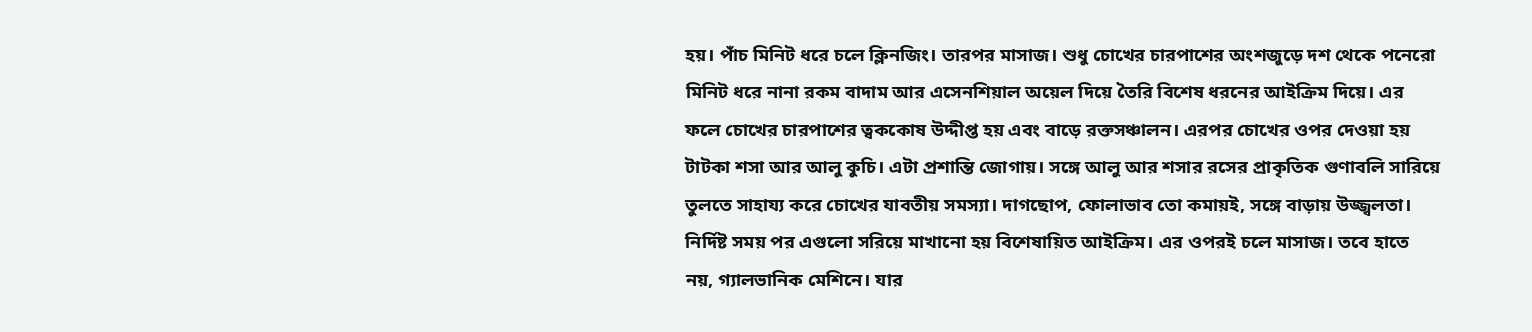হয়। পাঁচ মিনিট ধরে চলে ক্লিনজিং। তারপর মাসাজ। শুধু চোখের চারপাশের অংশজুড়ে দশ থেকে পনেরো মিনিট ধরে নানা রকম বাদাম আর এসেনশিয়াল অয়েল দিয়ে তৈরি বিশেষ ধরনের আইক্রিম দিয়ে। এর ফলে চোখের চারপাশের ত্বককোষ উদ্দীপ্ত হয় এবং বাড়ে রক্তসঞ্চালন। এরপর চোখের ওপর দেওয়া হয় টাটকা শসা আর আলু কুচি। এটা প্রশান্তি জোগায়। সঙ্গে আলু আর শসার রসের প্রাকৃতিক গুণাবলি সারিয়ে তুলতে সাহায্য করে চোখের যাবতীয় সমস্যা। দাগছোপ, ফোলাভাব তো কমায়ই, সঙ্গে বাড়ায় উজ্জ্বলতা। নির্দিষ্ট সময় পর এগুলো সরিয়ে মাখানো হয় বিশেষায়িত আইক্রিম। এর ওপরই চলে মাসাজ। তবে হাতে নয়, গ্যালভানিক মেশিনে। যার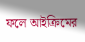ফলে আইক্রিমের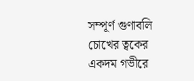সম্পূর্ণ গুণাবলি চোখের ত্বকের একদম গভীরে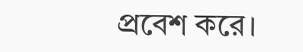প্রবেশ করে।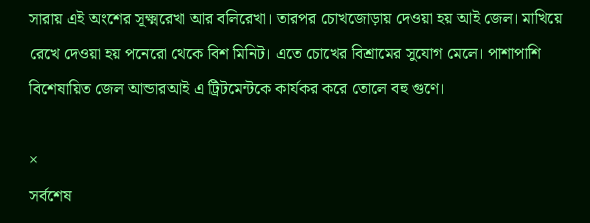সারায় এই অংশের সূক্ষ্মরেখা আর বলিরেখা। তারপর চোখজোড়ায় দেওয়া হয় আই জেল। মাখিয়ে রেখে দেওয়া হয় পনেরো থেকে বিশ মিনিট। এতে চোখের বিশ্রামের সুযোগ মেলে। পাশাপাশি বিশেষায়িত জেল আন্ডারআই এ ট্রিটমেন্টকে কার্যকর করে তোলে বহু গুণে।

×
সর্বশেষ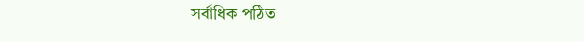সর্বাধিক পঠিত